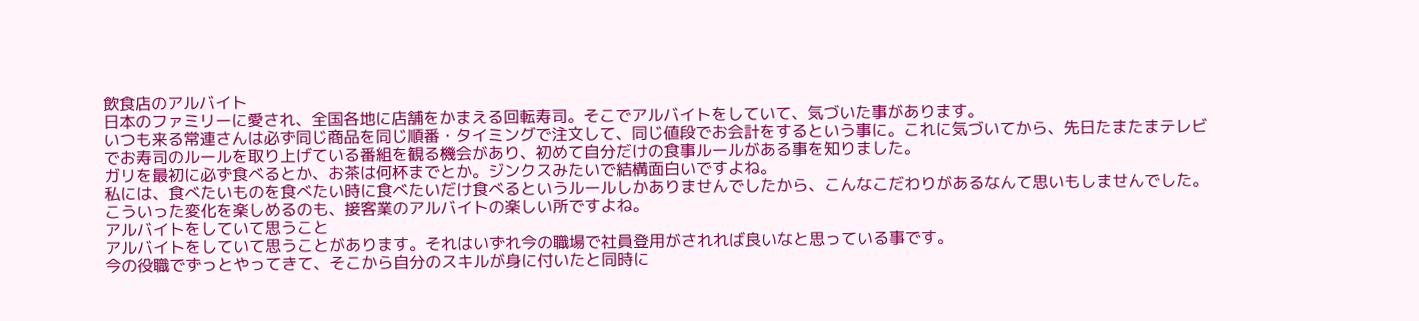飲食店のアルバイト
日本のファミリーに愛され、全国各地に店舗をかまえる回転寿司。そこでアルバイトをしていて、気づいた事があります。
いつも来る常連さんは必ず同じ商品を同じ順番・タイミングで注文して、同じ値段でお会計をするという事に。これに気づいてから、先日たまたまテレビでお寿司のルールを取り上げている番組を観る機会があり、初めて自分だけの食事ルールがある事を知りました。
ガリを最初に必ず食べるとか、お茶は何杯までとか。ジンクスみたいで結構面白いですよね。
私には、食べたいものを食べたい時に食べたいだけ食べるというルールしかありませんでしたから、こんなこだわりがあるなんて思いもしませんでした。
こういった変化を楽しめるのも、接客業のアルバイトの楽しい所ですよね。
アルバイトをしていて思うこと
アルバイトをしていて思うことがあります。それはいずれ今の職場で社員登用がされれば良いなと思っている事です。
今の役職でずっとやってきて、そこから自分のスキルが身に付いたと同時に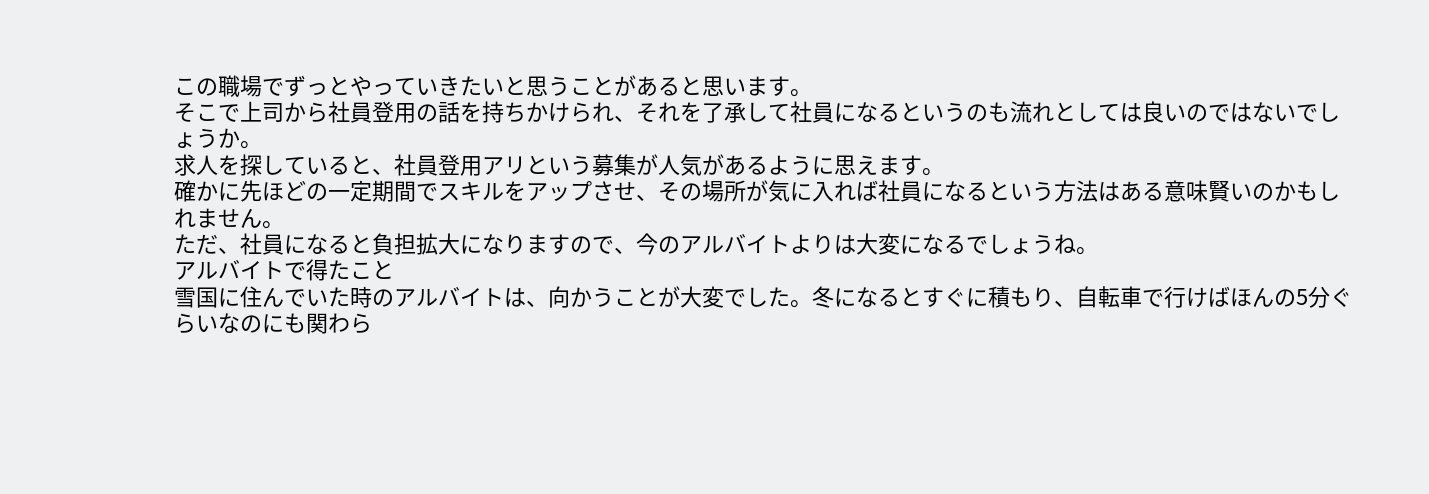この職場でずっとやっていきたいと思うことがあると思います。
そこで上司から社員登用の話を持ちかけられ、それを了承して社員になるというのも流れとしては良いのではないでしょうか。
求人を探していると、社員登用アリという募集が人気があるように思えます。
確かに先ほどの一定期間でスキルをアップさせ、その場所が気に入れば社員になるという方法はある意味賢いのかもしれません。
ただ、社員になると負担拡大になりますので、今のアルバイトよりは大変になるでしょうね。
アルバイトで得たこと
雪国に住んでいた時のアルバイトは、向かうことが大変でした。冬になるとすぐに積もり、自転車で行けばほんの5分ぐらいなのにも関わら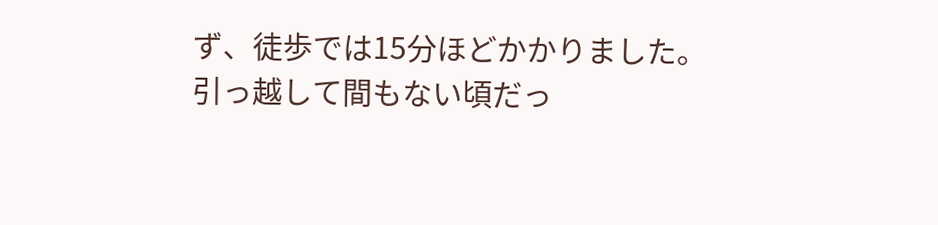ず、徒歩では15分ほどかかりました。
引っ越して間もない頃だっ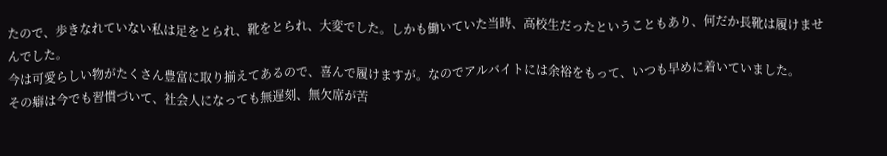たので、歩きなれていない私は足をとられ、靴をとられ、大変でした。しかも働いていた当時、高校生だったということもあり、何だか長靴は履けませんでした。
今は可愛らしい物がたくさん豊富に取り揃えてあるので、喜んで履けますが。なのでアルバイトには余裕をもって、いつも早めに着いていました。
その癖は今でも習慣づいて、社会人になっても無遅刻、無欠席が苦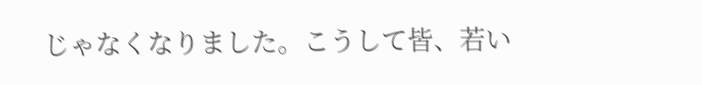じゃなくなりました。こうして皆、若い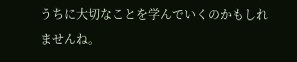うちに大切なことを学んでいくのかもしれませんね。